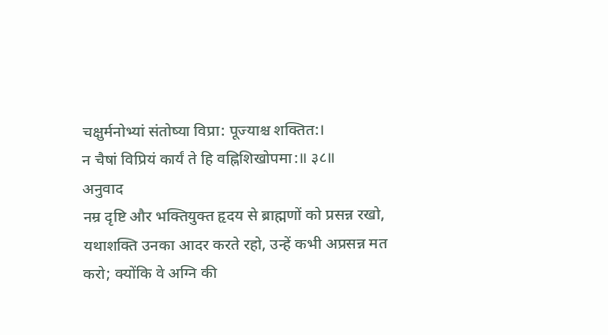चक्षुर्मनोभ्यां संतोष्या विप्रा: पूज्याश्च शक्तित:।
न चैषां विप्रियं कार्यं ते हि वह्निशिखोपमा:॥ ३८॥
अनुवाद
नम्र दृष्टि और भक्तियुक्त हृदय से ब्राह्मणों को प्रसन्न रखो, यथाशक्ति उनका आदर करते रहो, उन्हें कभी अप्रसन्न मत करो; क्योंकि वे अग्नि की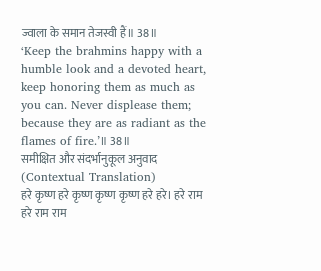ज्वाला के समान तेजस्वी हैं॥ 38॥
‘Keep the brahmins happy with a humble look and a devoted heart, keep honoring them as much as you can. Never displease them; because they are as radiant as the flames of fire.’॥ 38॥
समीक्षित और संदर्भानुकूल अनुवाद (Contextual Translation)
हरे कृष्ण हरे कृष्ण कृष्ण कृष्ण हरे हरे। हरे राम हरे राम राम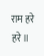राम हरे हरे॥